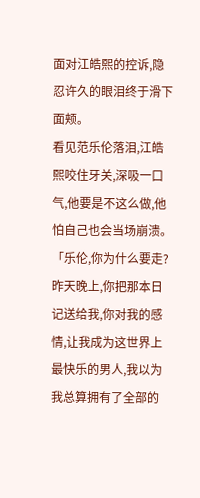面对江皓熙的控诉,隐忍许久的眼泪终于滑下面颊。
看见范乐伦落泪,江皓熙咬住牙关,深吸一口气,他要是不这么做,他怕自己也会当场崩溃。
「乐伦,你为什么要走?昨天晚上,你把那本日记送给我,你对我的感情,让我成为这世界上最快乐的男人,我以为我总算拥有了全部的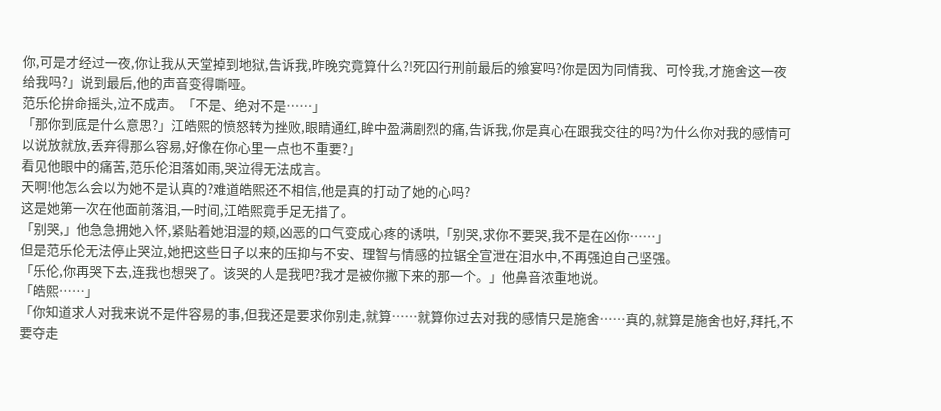你,可是才经过一夜,你让我从天堂掉到地狱,告诉我,昨晚究竟算什么?!死囚行刑前最后的飨宴吗?你是因为同情我、可怜我,才施舍这一夜给我吗?」说到最后,他的声音变得嘶哑。
范乐伦拚命摇头,泣不成声。「不是、绝对不是……」
「那你到底是什么意思?」江皓熙的愤怒转为挫败,眼睛通红,眸中盈满剧烈的痛,告诉我,你是真心在跟我交往的吗?为什么你对我的感情可以说放就放,丢弃得那么容易,好像在你心里一点也不重要?」
看见他眼中的痛苦,范乐伦泪落如雨,哭泣得无法成言。
天啊!他怎么会以为她不是认真的?难道皓熙还不相信,他是真的打动了她的心吗?
这是她第一次在他面前落泪,一时间,江皓熙竟手足无措了。
「别哭,」他急急拥她入怀,紧贴着她泪湿的颊,凶恶的口气变成心疼的诱哄,「别哭,求你不要哭,我不是在凶你……」
但是范乐伦无法停止哭泣,她把这些日子以来的压抑与不安、理智与情感的拉锯全宣泄在泪水中,不再强迫自己坚强。
「乐伦,你再哭下去,连我也想哭了。该哭的人是我吧?我才是被你撇下来的那一个。」他鼻音浓重地说。
「皓熙……」
「你知道求人对我来说不是件容易的事,但我还是要求你别走,就算……就算你过去对我的感情只是施舍……真的,就算是施舍也好,拜托,不要夺走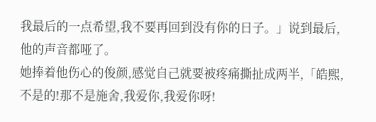我最后的一点希望,我不要再回到没有你的日子。」说到最后,他的声音都哑了。
她捧着他伤心的俊颜,感觉自己就要被疼痛撕扯成两半,「皓熙,不是的!那不是施舍,我爱你,我爱你呀!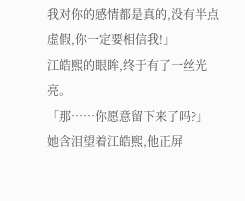我对你的感情都是真的,没有半点虚假,你一定要相信我!」
江皓熙的眼眸,终于有了一丝光亮。
「那……你愿意留下来了吗?」
她含泪望着江皓熙,他正屏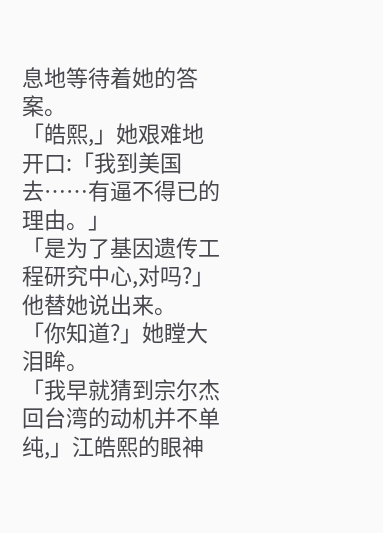息地等待着她的答案。
「皓熙,」她艰难地开口:「我到美国去……有逼不得已的理由。」
「是为了基因遗传工程研究中心,对吗?」他替她说出来。
「你知道?」她瞠大泪眸。
「我早就猜到宗尔杰回台湾的动机并不单纯,」江皓熙的眼神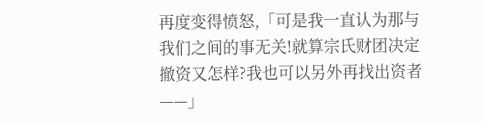再度变得愤怒,「可是我一直认为那与我们之间的事无关!就算宗氏财团决定撤资又怎样?我也可以另外再找出资者——」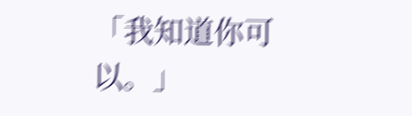「我知道你可以。」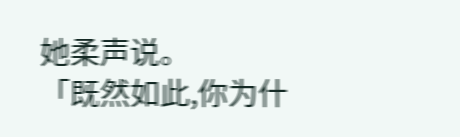她柔声说。
「既然如此,你为什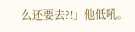么还要去?!」他低吼。